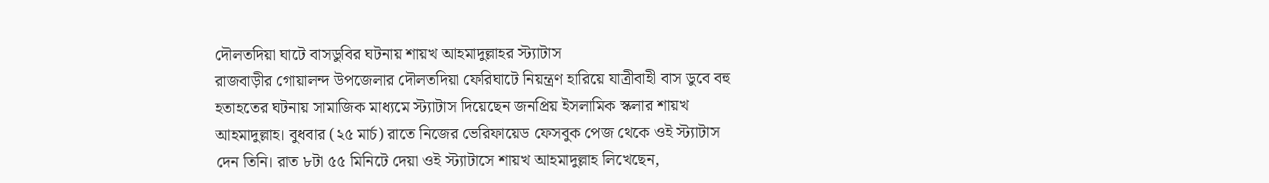দৌলতদিয়া ঘাটে বাসডুবির ঘটনায় শায়খ আহমাদুল্লাহর স্ট্যাটাস
রাজবাড়ীর গোয়ালন্দ উপজেলার দৌলতদিয়া ফেরিঘাটে নিয়ন্ত্রণ হারিয়ে যাত্রীবাহী বাস ডুবে বহু হতাহতের ঘটনায় সামাজিক মাধ্যমে স্ট্যাটাস দিয়েছেন জনপ্রিয় ইসলামিক স্কলার শায়খ আহমাদুল্লাহ। বুধবার (২৫ মার্চ) রাতে নিজের ভেরিফায়েড ফেসবুক পেজ থেকে ওই স্ট্যাটাস দেন তিনি। রাত ৮টা ৫৫ মিনিটে দেয়া ওই স্ট্যাটাসে শায়খ আহমাদুল্লাহ লিখেছেন,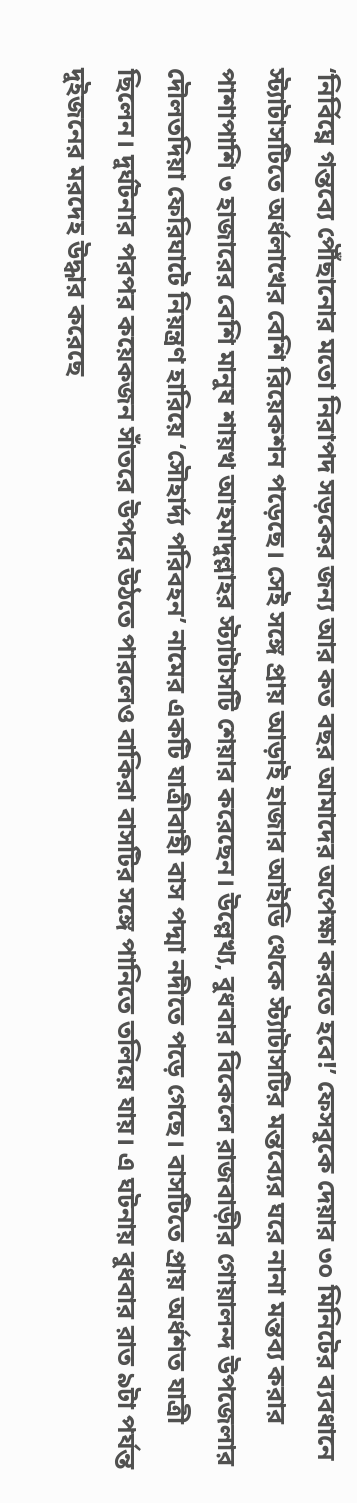‘নির্বিঘ্নে গন্তব্যে পৌঁছানোর মতো নিরাপদ সড়কের জন্য আর কত বছর আমাদের অপেক্ষা করতে হবে!’ ফেসবুকে দেয়ার ৩০ মিনিটের ব্যবধানে স্ট্যাটাসটিতে অর্ধলাখের বেশি রিয়েকশন পড়েছে। সেই সঙ্গে প্রায় আড়াই হাজার আইডি থেকে স্ট্যাটাসটির মন্তব্যের ঘরে নানা মন্তব্য করার পাশাপাশি ৩ হাজারের বেশি মানুষ শায়খ আহমাদুল্লাহর স্ট্যাটাসটি শেয়ার করেছেন। উল্লেখ্য, বুধবার বিকেলে রাজবাড়ীর গোয়ালন্দ উপজেলার দৌলতদিয়া ফেরিঘাটে নিয়ন্ত্রণ হারিয়ে ‘সৌহার্দ্য পরিবহন’ নামের একটি যাত্রীবাহী বাস পদ্মা নদীতে পড়ে গেছে। বাসটিতে প্রায় অর্ধশত যাত্রী ছিলেন। দুর্ঘটনার পরপর কয়েকজন সাঁতরে উপরে উঠতে পারলেও বাকিরা বাসটির সঙ্গে পানিতে তলিয়ে যায়। এ ঘটনায় বুধবার রাত ৯টা পর্যন্ত দুইজনের মরদেহ উদ্ধার করেছে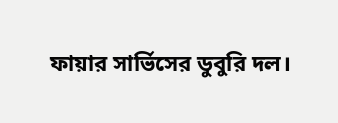ফায়ার সার্ভিসের ডুবুরি দল।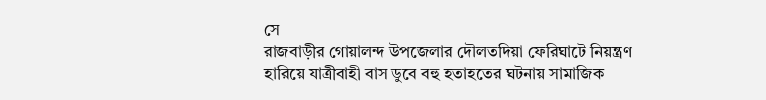সে
রাজবাড়ীর গোয়ালন্দ উপজেলার দৌলতদিয়া ফেরিঘাটে নিয়ন্ত্রণ হারিয়ে যাত্রীবাহী বাস ডুবে বহু হতাহতের ঘটনায় সামাজিক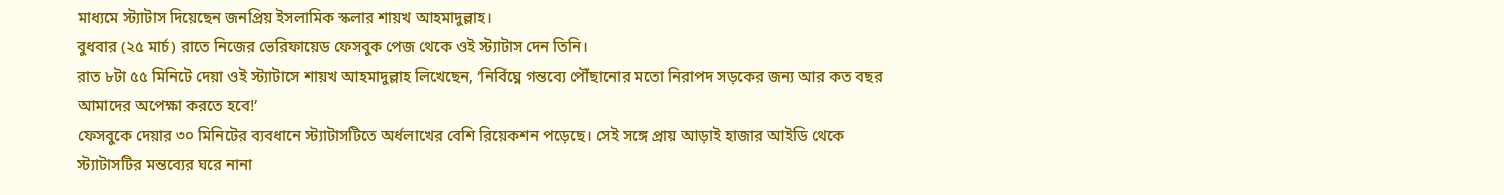মাধ্যমে স্ট্যাটাস দিয়েছেন জনপ্রিয় ইসলামিক স্কলার শায়খ আহমাদুল্লাহ।
বুধবার (২৫ মার্চ) রাতে নিজের ভেরিফায়েড ফেসবুক পেজ থেকে ওই স্ট্যাটাস দেন তিনি।
রাত ৮টা ৫৫ মিনিটে দেয়া ওই স্ট্যাটাসে শায়খ আহমাদুল্লাহ লিখেছেন, ‘নির্বিঘ্নে গন্তব্যে পৌঁছানোর মতো নিরাপদ সড়কের জন্য আর কত বছর আমাদের অপেক্ষা করতে হবে!’
ফেসবুকে দেয়ার ৩০ মিনিটের ব্যবধানে স্ট্যাটাসটিতে অর্ধলাখের বেশি রিয়েকশন পড়েছে। সেই সঙ্গে প্রায় আড়াই হাজার আইডি থেকে স্ট্যাটাসটির মন্তব্যের ঘরে নানা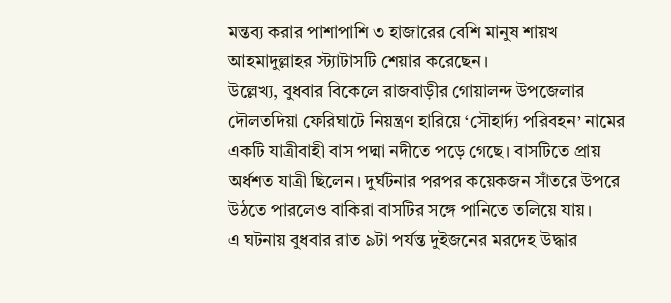মন্তব্য করার পাশাপাশি ৩ হাজারের বেশি মানুষ শায়খ আহমাদুল্লাহর স্ট্যাটাসটি শেয়ার করেছেন।
উল্লেখ্য, বুধবার বিকেলে রাজবাড়ীর গোয়ালন্দ উপজেলার দৌলতদিয়া ফেরিঘাটে নিয়ন্ত্রণ হারিয়ে ‘সৌহার্দ্য পরিবহন’ নামের একটি যাত্রীবাহী বাস পদ্মা নদীতে পড়ে গেছে। বাসটিতে প্রায় অর্ধশত যাত্রী ছিলেন। দুর্ঘটনার পরপর কয়েকজন সাঁতরে উপরে উঠতে পারলেও বাকিরা বাসটির সঙ্গে পানিতে তলিয়ে যায়।
এ ঘটনায় বুধবার রাত ৯টা পর্যন্ত দুইজনের মরদেহ উদ্ধার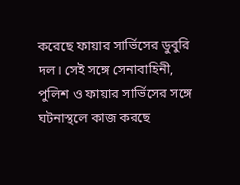করেছে ফায়ার সার্ভিসের ডুবুরি দল। সেই সঙ্গে সেনাবাহিনী, পুলিশ ও ফায়ার সার্ভিসের সঙ্গে ঘটনাস্থলে কাজ করছে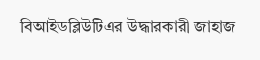বিআইডব্লিউটিএর উদ্ধারকারী জাহাজ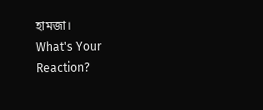হামজা।
What's Your Reaction?